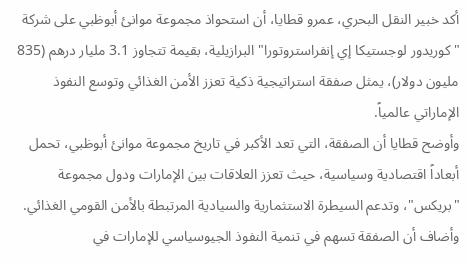أكد خبير النقل البحري، عمرو قطايا، أن استحواذ مجموعة موانئ أبوظبي على شركة "كوريدور لوجستيكا إي إنفراستروتورا" البرازيلية، بقيمة تتجاوز 3.1 مليار درهم (835 مليون دولار)، يمثل صفقة استراتيجية ذكية تعزز الأمن الغذائي وتوسع النفوذ الإماراتي عالمياً.
وأوضح قطايا أن الصفقة، التي تعد الأكبر في تاريخ مجموعة موانئ أبوظبي، تحمل أبعاداً اقتصادية وسياسية، حيث تعزز العلاقات بين الإمارات ودول مجموعة "بريكس"، وتدعم السيطرة الاستثمارية والسيادية المرتبطة بالأمن القومي الغذائي.
وأضاف أن الصفقة تسهم في تنمية النفوذ الجيوسياسي للإمارات في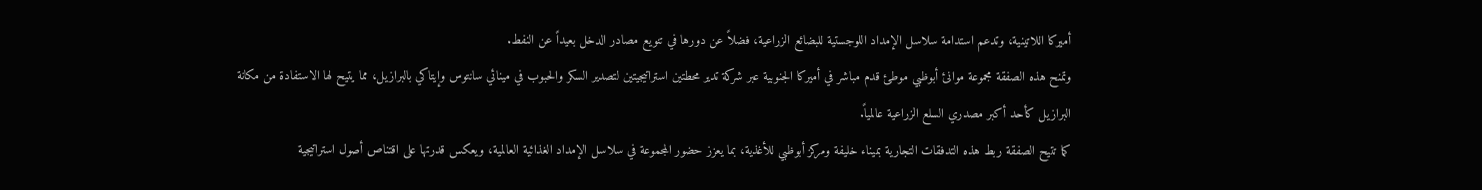أميركا اللاتينية، وتدعم استدامة سلاسل الإمداد اللوجستية للبضائع الزراعية، فضلاً عن دورها في تنويع مصادر الدخل بعيداً عن النفط.
وتمنح هذه الصفقة مجموعة موانئ أبوظبي موطئ قدم مباشر في أميركا الجنوبية عبر شركة تدير محطتين استراتيجيتين لتصدير السكر والحبوب في مينائي سانتوس وإيتاكي بالبرازيل، مما يتيح لها الاستفادة من مكانة البرازيل كأحد أكبر مصدري السلع الزراعية عالمياً.
كما تتيح الصفقة ربط هذه التدفقات التجارية بميناء خليفة ومركز أبوظبي للأغذية، بما يعزز حضور المجموعة في سلاسل الإمداد الغذائية العالمية، ويعكس قدرتها على اقتناص أصول استراتيجية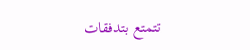تتمتع بتدفقات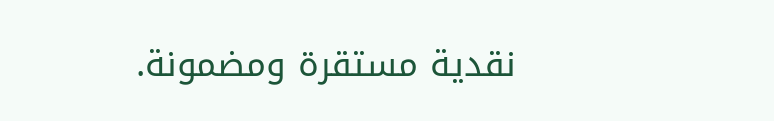نقدية مستقرة ومضمونة.